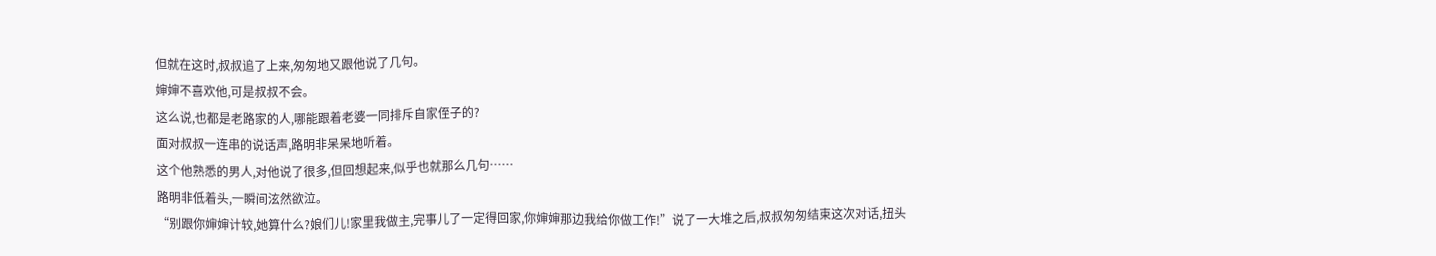但就在这时,叔叔追了上来,匆匆地又跟他说了几句。
婶婶不喜欢他,可是叔叔不会。
这么说,也都是老路家的人,哪能跟着老婆一同排斥自家侄子的?
面对叔叔一连串的说话声,路明非呆呆地听着。
这个他熟悉的男人,对他说了很多,但回想起来,似乎也就那么几句……
路明非低着头,一瞬间泫然欲泣。
“别跟你婶婶计较,她算什么?娘们儿!家里我做主,完事儿了一定得回家,你婶婶那边我给你做工作!”说了一大堆之后,叔叔匆匆结束这次对话,扭头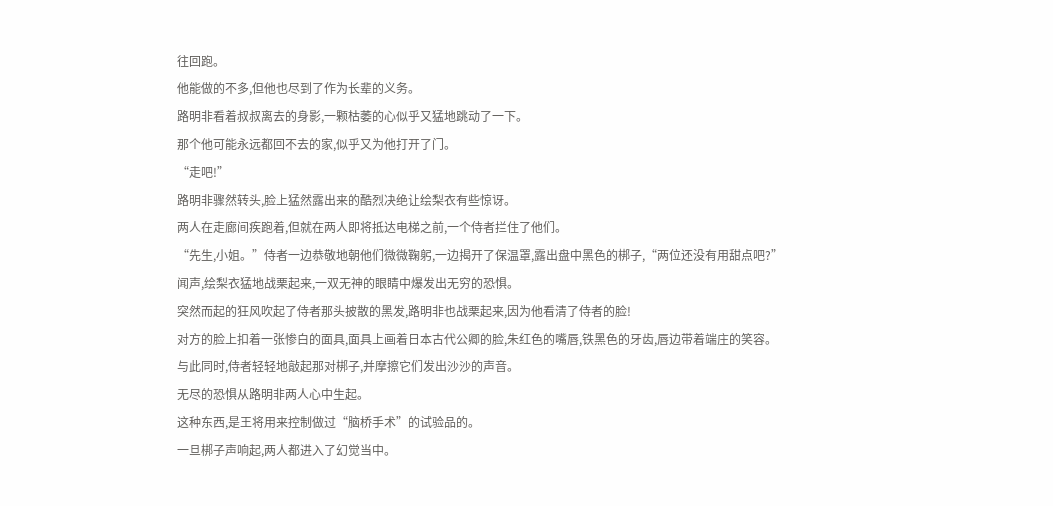往回跑。
他能做的不多,但他也尽到了作为长辈的义务。
路明非看着叔叔离去的身影,一颗枯萎的心似乎又猛地跳动了一下。
那个他可能永远都回不去的家,似乎又为他打开了门。
“走吧!”
路明非骤然转头,脸上猛然露出来的酷烈决绝让绘梨衣有些惊讶。
两人在走廊间疾跑着,但就在两人即将抵达电梯之前,一个侍者拦住了他们。
“先生,小姐。”侍者一边恭敬地朝他们微微鞠躬,一边揭开了保温罩,露出盘中黑色的梆子,“两位还没有用甜点吧?”
闻声,绘梨衣猛地战栗起来,一双无神的眼睛中爆发出无穷的恐惧。
突然而起的狂风吹起了侍者那头披散的黑发,路明非也战栗起来,因为他看清了侍者的脸!
对方的脸上扣着一张惨白的面具,面具上画着日本古代公卿的脸,朱红色的嘴唇,铁黑色的牙齿,唇边带着端庄的笑容。
与此同时,侍者轻轻地敲起那对梆子,并摩擦它们发出沙沙的声音。
无尽的恐惧从路明非两人心中生起。
这种东西,是王将用来控制做过“脑桥手术”的试验品的。
一旦梆子声响起,两人都进入了幻觉当中。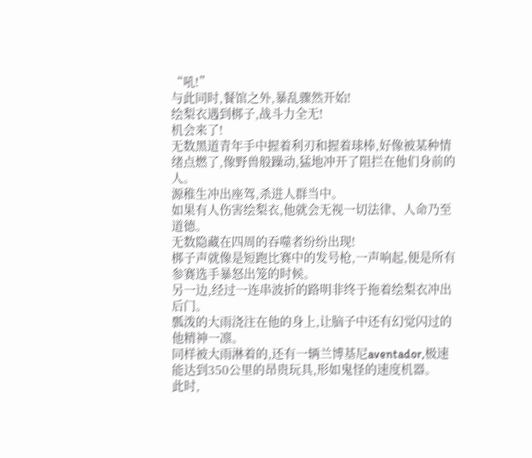“吼!”
与此同时,餐馆之外,暴乱骤然开始!
绘梨衣遇到梆子,战斗力全无!
机会来了!
无数黑道青年手中握着利刃和握着球棒,好像被某种情绪点燃了,像野兽般躁动,猛地冲开了阻拦在他们身前的人。
源稚生冲出座驾,杀进人群当中。
如果有人伤害绘梨衣,他就会无视一切法律、人命乃至道德。
无数隐藏在四周的吞噬者纷纷出现!
梆子声就像是短跑比赛中的发号枪,一声响起,便是所有参赛选手暴怒出笼的时候。
另一边,经过一连串波折的路明非终于拖着绘梨衣冲出后门。
瓢泼的大雨浇注在他的身上,让脑子中还有幻觉闪过的他精神一凛。
同样被大雨淋着的,还有一辆兰博基尼aventador,极速能达到350公里的昂贵玩具,形如鬼怪的速度机器。
此时,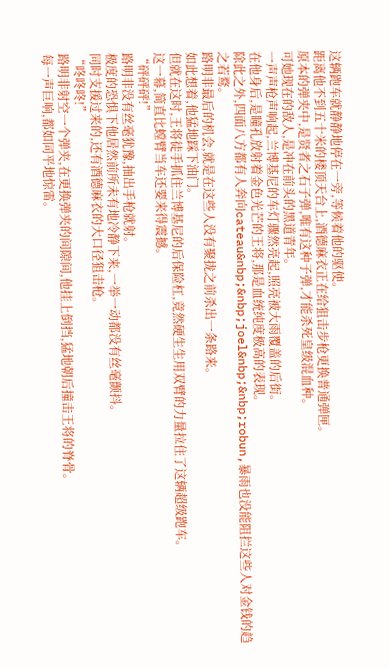这辆跑车就静静地停在一旁,等候着他的驱使。
距离他不到五十米的楼顶天台上,酒德麻衣正在给狙击步枪更换普通弹匣。
原本的弹夹中,是贤者之石子弹,唯有这种子弹,才能杀死皇级混血种。
可她现在的敌人,是冲在前头的黑道青年。
一声声枪声响起,兰博基尼的车灯骤然亮起,照亮被大雨覆盖的后街。
在他身后,是瞳孔放射着金色光芒的王将,那是血统纯度极高的表现。
除此之外,四面八方都有人奔向cateau&nbp;&nbp;joel&nbp;&nbp;robun,暴雨也没能阻拦这些人对金钱的趋之若鹜。
路明非最后的机会,就是在这些人没有聚拢之前杀出一条路来。
如此想着,他猛地踩下油门。
但就在这时,王将徒手抓住兰博基尼的后保险杠,竟然硬生生用双臂的力量拉住了这辆超级跑车。
这一幕,简直比螳臂当车还要来得震撼。
“砰砰砰!”
路明非没有丝毫犹豫,抽出手枪就射。
极度的恐惧下他居然前所未有地冷静下来,一举一动都没有丝毫颤抖。
同时支援过来的,还有酒德麻衣的大口径狙击枪。
“咚咚咚!”
路明非射空一个弹夹,在更换弹夹的间隙间,他挂上倒挡,猛地朝后撞击王将的脊骨。
每一声巨响,都如同平地惊雷。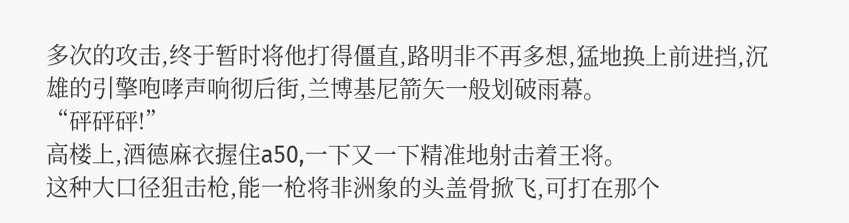多次的攻击,终于暂时将他打得僵直,路明非不再多想,猛地换上前进挡,沉雄的引擎咆哮声响彻后街,兰博基尼箭矢一般划破雨幕。
“砰砰砰!”
高楼上,酒德麻衣握住a50,一下又一下精准地射击着王将。
这种大口径狙击枪,能一枪将非洲象的头盖骨掀飞,可打在那个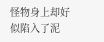怪物身上却好似陷入了泥